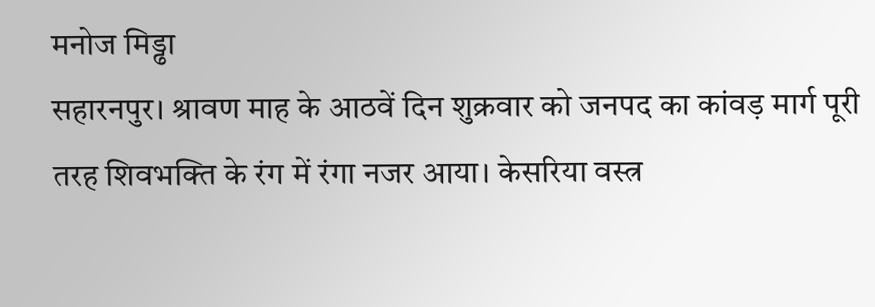मनोज मिड्ढा
सहारनपुर। श्रावण माह के आठवें दिन शुक्रवार को जनपद का कांवड़ मार्ग पूरी तरह शिवभक्ति के रंग में रंगा नजर आया। केसरिया वस्त्र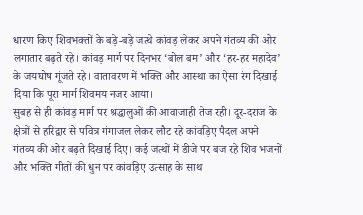धारण किए शिवभक्तों के बड़े-बड़े जत्थे कांवड़ लेकर अपने गंतव्य की ओर लगातार बढ़ते रहे। कांवड़ मार्ग पर दिनभर ‘बोल बम’ और ‘हर-हर महादेव’ के जयघोष गूंजते रहे। वातावरण में भक्ति और आस्था का ऐसा रंग दिखाई दिया कि पूरा मार्ग शिवमय नजर आया।
सुबह से ही कांवड़ मार्ग पर श्रद्धालुओं की आवाजाही तेज रही। दूर-दराज के क्षेत्रों से हरिद्वार से पवित्र गंगाजल लेकर लौट रहे कांवड़िए पैदल अपने गंतव्य की ओर बढ़ते दिखाई दिए। कई जत्थों में डीजे पर बज रहे शिव भजनों और भक्ति गीतों की धुन पर कांवड़िए उत्साह के साथ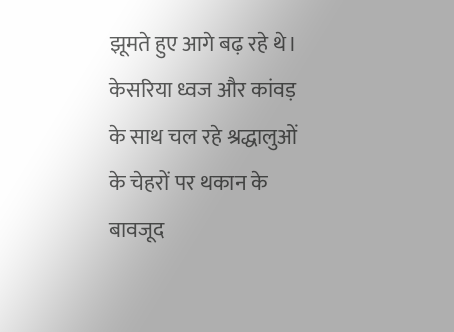झूमते हुए आगे बढ़ रहे थे। केसरिया ध्वज और कांवड़ के साथ चल रहे श्रद्धालुओं के चेहरों पर थकान के बावजूद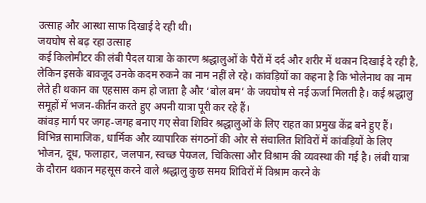उत्साह और आस्था साफ दिखाई दे रही थी।
जयघोष से बढ़ रहा उत्साह
कई किलोमीटर की लंबी पैदल यात्रा के कारण श्रद्धालुओं के पैरों में दर्द और शरीर में थकान दिखाई दे रही है, लेकिन इसके बावजूद उनके कदम रुकने का नाम नहीं ले रहे। कांवड़ियों का कहना है कि भोलेनाथ का नाम लेते ही थकान का एहसास कम हो जाता है और ‘बोल बम’ के जयघोष से नई ऊर्जा मिलती है। कई श्रद्धालु समूहों में भजन-कीर्तन करते हुए अपनी यात्रा पूरी कर रहे हैं।
कांवड़ मार्ग पर जगह-जगह बनाए गए सेवा शिविर श्रद्धालुओं के लिए राहत का प्रमुख केंद्र बने हुए हैं। विभिन्न सामाजिक, धार्मिक और व्यापारिक संगठनों की ओर से संचालित शिविरों में कांवड़ियों के लिए भोजन, दूध, फलाहार, जलपान, स्वच्छ पेयजल, चिकित्सा और विश्राम की व्यवस्था की गई है। लंबी यात्रा के दौरान थकान महसूस करने वाले श्रद्धालु कुछ समय शिविरों में विश्राम करने के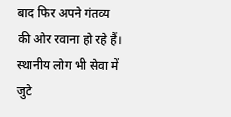बाद फिर अपने गंतव्य की ओर रवाना हो रहे हैं।
स्थानीय लोग भी सेवा में जुटे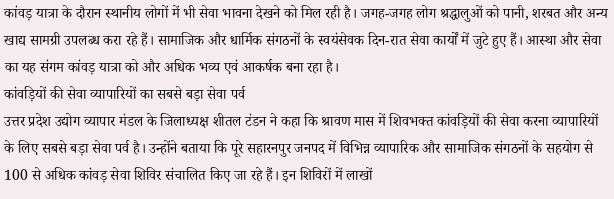कांवड़ यात्रा के दौरान स्थानीय लोगों में भी सेवा भावना देखने को मिल रही है। जगह-जगह लोग श्रद्धालुओं को पानी, शरबत और अन्य खाद्य सामग्री उपलब्ध करा रहे हैं। सामाजिक और धार्मिक संगठनों के स्वयंसेवक दिन-रात सेवा कार्यों में जुटे हुए हैं। आस्था और सेवा का यह संगम कांवड़ यात्रा को और अधिक भव्य एवं आकर्षक बना रहा है।
कांवड़ियों की सेवा व्यापारियों का सबसे बड़ा सेवा पर्व
उत्तर प्रदेश उद्योग व्यापार मंडल के जिलाध्यक्ष शीतल टंडन ने कहा कि श्रावण मास में शिवभक्त कांवड़ियों की सेवा करना व्यापारियों के लिए सबसे बड़ा सेवा पर्व है। उन्होंने बताया कि पूरे सहारनपुर जनपद में विभिन्न व्यापारिक और सामाजिक संगठनों के सहयोग से 100 से अधिक कांवड़ सेवा शिविर संचालित किए जा रहे हैं। इन शिविरों में लाखों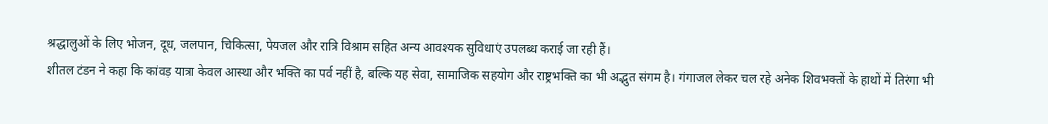श्रद्धालुओं के लिए भोजन, दूध, जलपान, चिकित्सा, पेयजल और रात्रि विश्राम सहित अन्य आवश्यक सुविधाएं उपलब्ध कराई जा रही हैं।
शीतल टंडन ने कहा कि कांवड़ यात्रा केवल आस्था और भक्ति का पर्व नहीं है, बल्कि यह सेवा, सामाजिक सहयोग और राष्ट्रभक्ति का भी अद्भुत संगम है। गंगाजल लेकर चल रहे अनेक शिवभक्तों के हाथों में तिरंगा भी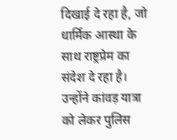दिखाई दे रहा है, जो धार्मिक आस्था के साथ राष्ट्रप्रेम का संदेश दे रहा है।
उन्होंने कांवड़ यात्रा को लेकर पुलिस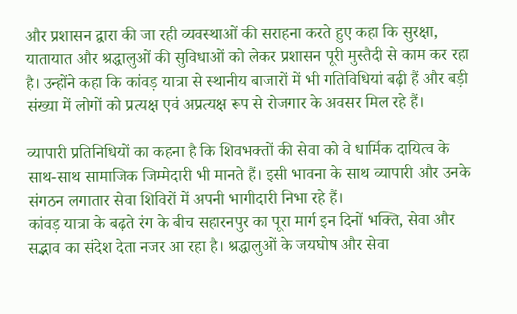और प्रशासन द्वारा की जा रही व्यवस्थाओं की सराहना करते हुए कहा कि सुरक्षा, यातायात और श्रद्धालुओं की सुविधाओं को लेकर प्रशासन पूरी मुस्तैदी से काम कर रहा है। उन्होंने कहा कि कांवड़ यात्रा से स्थानीय बाजारों में भी गतिविधियां बढ़ी हैं और बड़ी संख्या में लोगों को प्रत्यक्ष एवं अप्रत्यक्ष रूप से रोजगार के अवसर मिल रहे हैं।

व्यापारी प्रतिनिधियों का कहना है कि शिवभक्तों की सेवा को वे धार्मिक दायित्व के साथ-साथ सामाजिक जिम्मेदारी भी मानते हैं। इसी भावना के साथ व्यापारी और उनके संगठन लगातार सेवा शिविरों में अपनी भागीदारी निभा रहे हैं।
कांवड़ यात्रा के बढ़ते रंग के बीच सहारनपुर का पूरा मार्ग इन दिनों भक्ति, सेवा और सद्भाव का संदेश देता नजर आ रहा है। श्रद्धालुओं के जयघोष और सेवा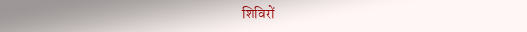शिविरों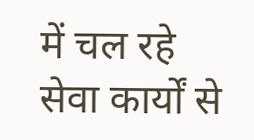में चल रहे सेवा कार्यों से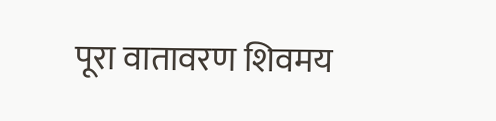पूरा वातावरण शिवमय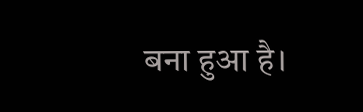बना हुआ है।